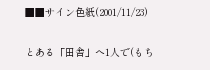■■サイン色紙(2001/11/23)

とある「田舎」へ1人で(もち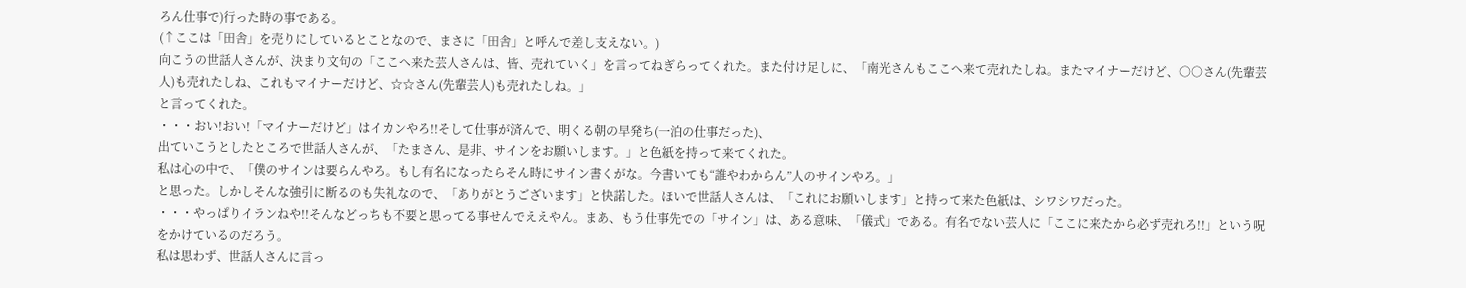ろん仕事で)行った時の事である。
(↑ここは「田舎」を売りにしているとことなので、まさに「田舎」と呼んで差し支えない。)
向こうの世話人さんが、決まり文句の「ここへ来た芸人さんは、皆、売れていく」を言ってねぎらってくれた。また付け足しに、「南光さんもここへ来て売れたしね。またマイナーだけど、○○さん(先輩芸人)も売れたしね、これもマイナーだけど、☆☆さん(先輩芸人)も売れたしね。」
と言ってくれた。
・・・おい!おい!「マイナーだけど」はイカンやろ!!そして仕事が済んで、明くる朝の早発ち(一泊の仕事だった)、
出ていこうとしたところで世話人さんが、「たまさん、是非、サインをお願いします。」と色紙を持って来てくれた。
私は心の中で、「僕のサインは要らんやろ。もし有名になったらそん時にサイン書くがな。今書いても“誰やわからん”人のサインやろ。」
と思った。しかしそんな強引に断るのも失礼なので、「ありがとうございます」と快諾した。ほいで世話人さんは、「これにお願いします」と持って来た色紙は、シワシワだった。
・・・やっぱりイランねや!!そんなどっちも不要と思ってる事せんでええやん。まあ、もう仕事先での「サイン」は、ある意味、「儀式」である。有名でない芸人に「ここに来たから必ず売れろ!!」という呪をかけているのだろう。
私は思わず、世話人さんに言っ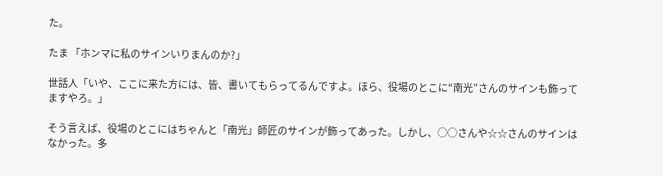た。

たま 「ホンマに私のサインいりまんのか?」

世話人「いや、ここに来た方には、皆、書いてもらってるんですよ。ほら、役場のとこに“南光”さんのサインも飾ってますやろ。」

そう言えば、役場のとこにはちゃんと「南光」師匠のサインが飾ってあった。しかし、○○さんや☆☆さんのサインはなかった。多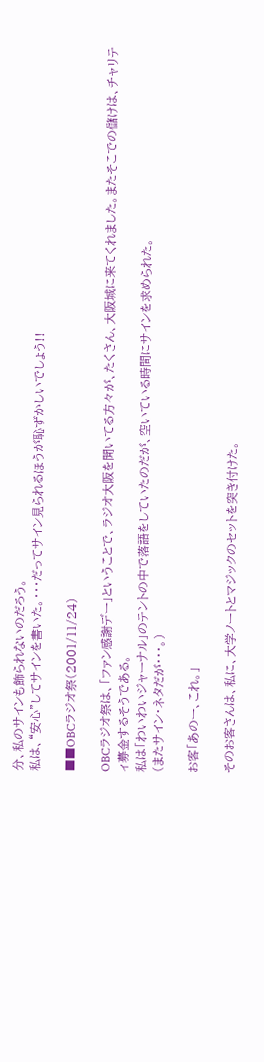分、私のサインも飾られないのだろう。
私は、“安心”してサインを書いた。・・・だってサイン見られるほうが恥ずかしいでしょう!!

■■OBCラジオ祭(2001/11/24)

OBCラジオ祭は、「ファン感謝デー」ということで、ラジオ大阪を聞いてる方々が、たくさん、大阪城に来てくれました。またそこでの儲けは、チャリティ募金するそうである。
私は「わいわいジャーナル」のテントの中で落語をしていたのだが、空いている時間にサインを求められた。
(またサイン・ネタだが・・・。)

お客「あのー、これ。」

そのお客さんは、私に、大学ノートとマジックのセットを突き付けた。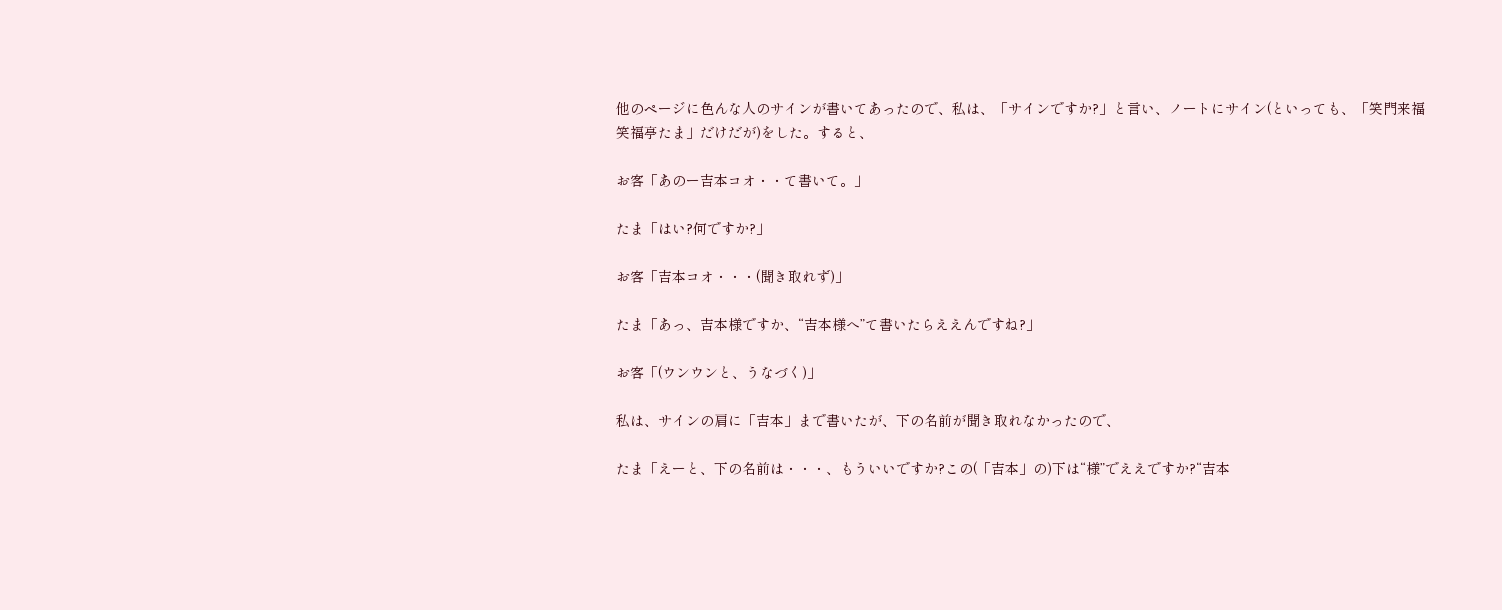他のページに色んな人のサインが書いてあったので、私は、「サインですか?」と言い、ノートにサイン(といっても、「笑門来福 笑福亭たま」だけだが)をした。すると、

お客「あのー吉本コオ・・て書いて。」

たま「はい?何ですか?」

お客「吉本コオ・・・(聞き取れず)」

たま「あっ、吉本様ですか、“吉本様へ”て書いたらええんですね?」

お客「(ウンウンと、うなづく)」

私は、サインの肩に「吉本」まで書いたが、下の名前が聞き取れなかったので、

たま「えーと、下の名前は・・・、もういいですか?この(「吉本」の)下は“様”でええですか?“吉本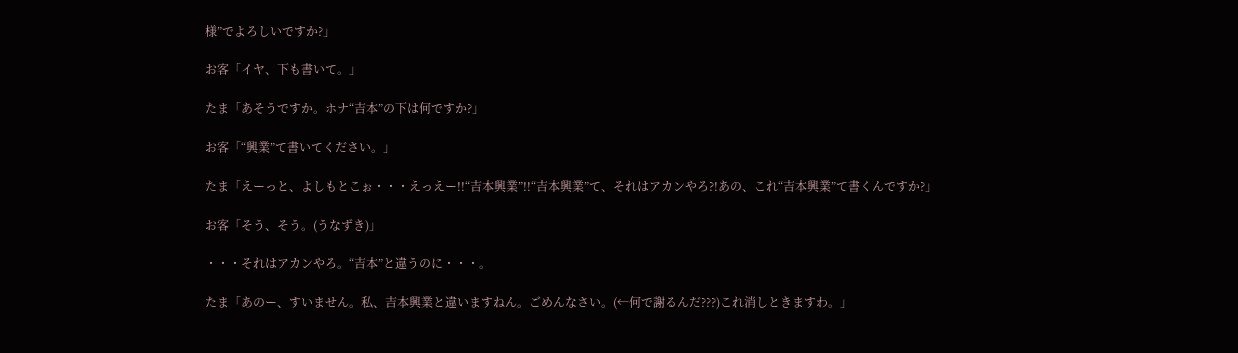様”でよろしいですか?」

お客「イヤ、下も書いて。」

たま「あそうですか。ホナ“吉本”の下は何ですか?」

お客「“興業”て書いてください。」

たま「えーっと、よしもとこぉ・・・えっえー!!“吉本興業”!!“吉本興業”て、それはアカンやろ?!あの、これ“吉本興業”て書くんですか?」

お客「そう、そう。(うなずき)」

・・・それはアカンやろ。“吉本”と違うのに・・・。

たま「あのー、すいません。私、吉本興業と違いますねん。ごめんなさい。(←何で謝るんだ???)これ消しときますわ。」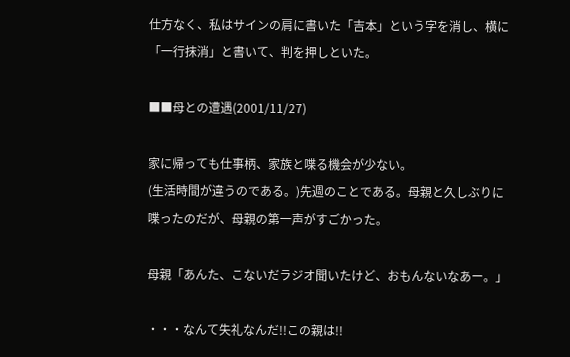仕方なく、私はサインの肩に書いた「吉本」という字を消し、横に「一行抹消」と書いて、判を押しといた。

■■母との遭遇(2001/11/27)

家に帰っても仕事柄、家族と喋る機会が少ない。
(生活時間が違うのである。)先週のことである。母親と久しぶりに喋ったのだが、母親の第一声がすごかった。

母親「あんた、こないだラジオ聞いたけど、おもんないなあー。」

・・・なんて失礼なんだ!!この親は!!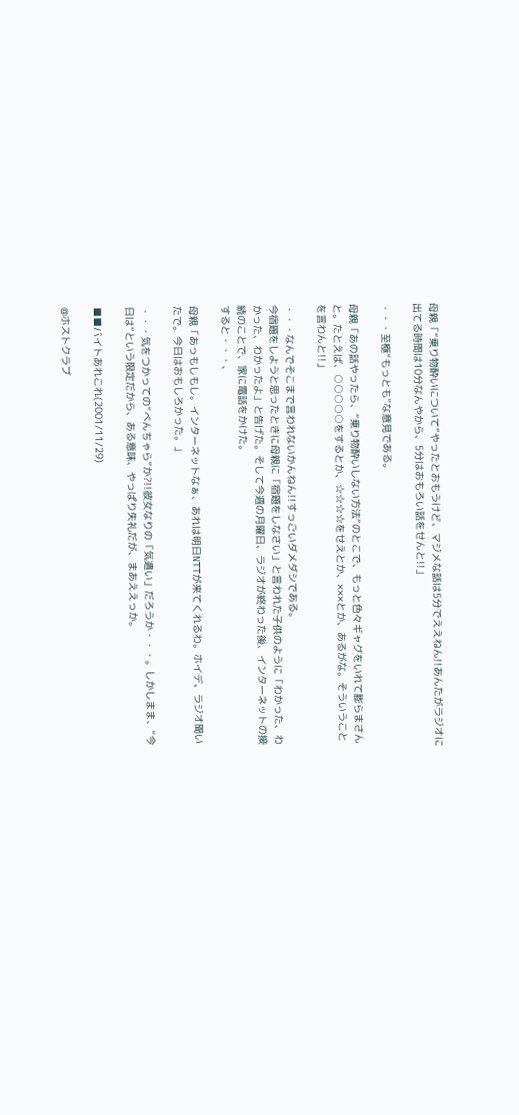母親「“乗り物酔いについて”やったとおもうけど、マジメな話は5分でええねん!!あんたがラジオに出てる時間は10分なんやから、5分はおもろい話をせんと!!」

・・・至極“もっとも”な意見である。

母親「あの話やったら、“乗り物酔いしない方法”のとこで、もっと色々ギャグをいれて膨らまさんと。たとえば、○○○○○をするとか、☆☆☆☆をせえとか、×××とか、あるがな。そういうことを言わんと!!」

・・・なんでそこまで言われないかんねん!!すっごいダメダシである。
今宿題をしようと思ったときに母親に「宿題をしなさい」と言われた子供のように「わかった、わかった、わかったよ」と告げた。そして今週の月曜日、ラジオが終わった後、インターネットの接続のことで、家に電話をかけた。
すると・・・、

母親「あっもしもし。インターネットなぁ、あれは明日NTTが来てくれるわ。ホイデ、ラジオ聞いたで。今日はおもしろかった。」

・・・気をつかっての“べんちゃら”か?!!彼女なりの「気遣い」だろうか・・・。しかしまま、“今日は”という限定だから、ある意味、やっぱり失礼だが、まあええっか。

■■バイトあれこれ(2001/11/29)

@ホストクラブ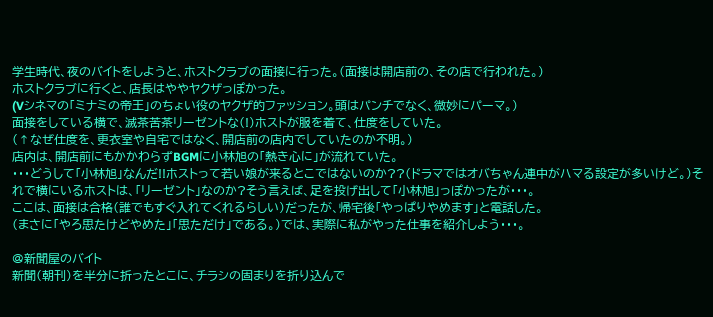学生時代、夜のバイトをしようと、ホストクラブの面接に行った。(面接は開店前の、その店で行われた。)
ホストクラブに行くと、店長はややヤクザっぽかった。
(Vシネマの「ミナミの帝王」のちょい役のヤクザ的ファッション。頭はパンチでなく、微妙にパーマ。)
面接をしている横で、滅茶苦茶リーゼントな(!)ホストが服を着て、仕度をしていた。
(↑なぜ仕度を、更衣室や自宅ではなく、開店前の店内でしていたのか不明。)
店内は、開店前にもかかわらずBGMに小林旭の「熱き心に」が流れていた。
・・・どうして「小林旭」なんだ!!ホストって若い娘が来るとこではないのか??(ドラマではオバちゃん連中がハマる設定が多いけど。)それで横にいるホストは、「リーゼント」なのか?そう言えば、足を投げ出して「小林旭」っぽかったが・・・。
ここは、面接は合格(誰でもすぐ入れてくれるらしい)だったが、帰宅後「やっぱりやめます」と電話した。
(まさに「やろ思たけどやめた」「思ただけ」である。)では、実際に私がやった仕事を紹介しよう・・・。

@新聞屋のバイト
新聞(朝刊)を半分に折ったとこに、チラシの固まりを折り込んで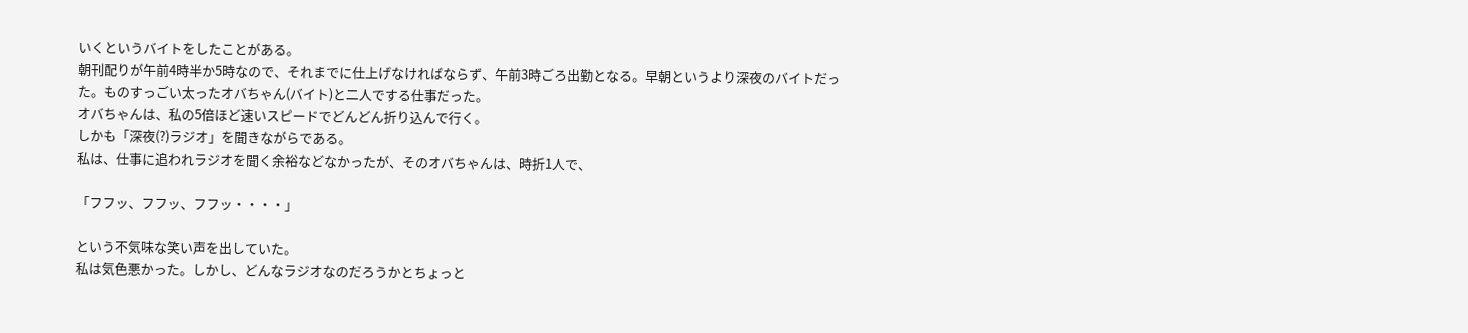いくというバイトをしたことがある。
朝刊配りが午前4時半か5時なので、それまでに仕上げなければならず、午前3時ごろ出勤となる。早朝というより深夜のバイトだった。ものすっごい太ったオバちゃん(バイト)と二人でする仕事だった。
オバちゃんは、私の5倍ほど速いスピードでどんどん折り込んで行く。
しかも「深夜(?)ラジオ」を聞きながらである。
私は、仕事に追われラジオを聞く余裕などなかったが、そのオバちゃんは、時折1人で、

「フフッ、フフッ、フフッ・・・・」

という不気味な笑い声を出していた。
私は気色悪かった。しかし、どんなラジオなのだろうかとちょっと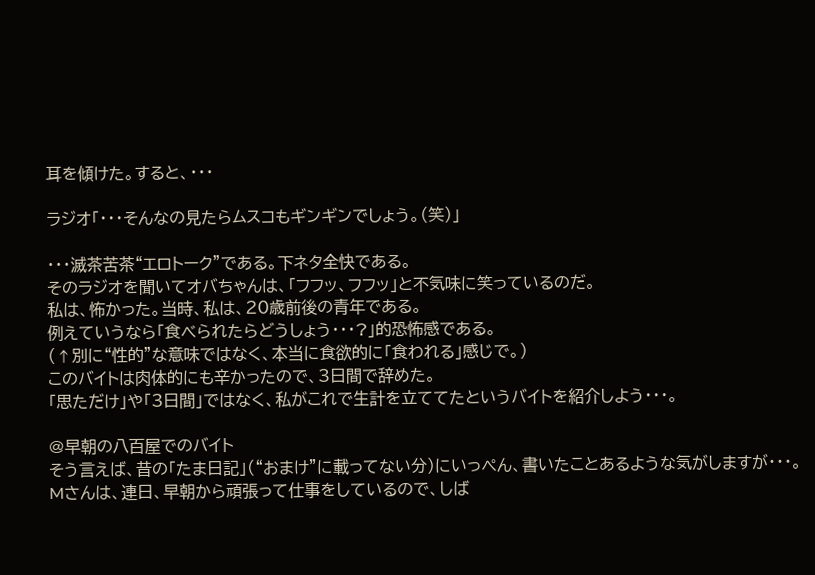耳を傾けた。すると、・・・

ラジオ「・・・そんなの見たらムスコもギンギンでしょう。(笑)」

・・・滅茶苦茶“エロトーク”である。下ネタ全快である。
そのラジオを聞いてオバちゃんは、「フフッ、フフッ」と不気味に笑っているのだ。
私は、怖かった。当時、私は、20歳前後の青年である。
例えていうなら「食べられたらどうしょう・・・?」的恐怖感である。
(↑別に“性的”な意味ではなく、本当に食欲的に「食われる」感じで。)
このバイトは肉体的にも辛かったので、3日間で辞めた。
「思ただけ」や「3日間」ではなく、私がこれで生計を立ててたというバイトを紹介しよう・・・。

@早朝の八百屋でのバイト
そう言えば、昔の「たま日記」(“おまけ”に載ってない分)にいっぺん、書いたことあるような気がしますが・・・。
Mさんは、連日、早朝から頑張って仕事をしているので、しば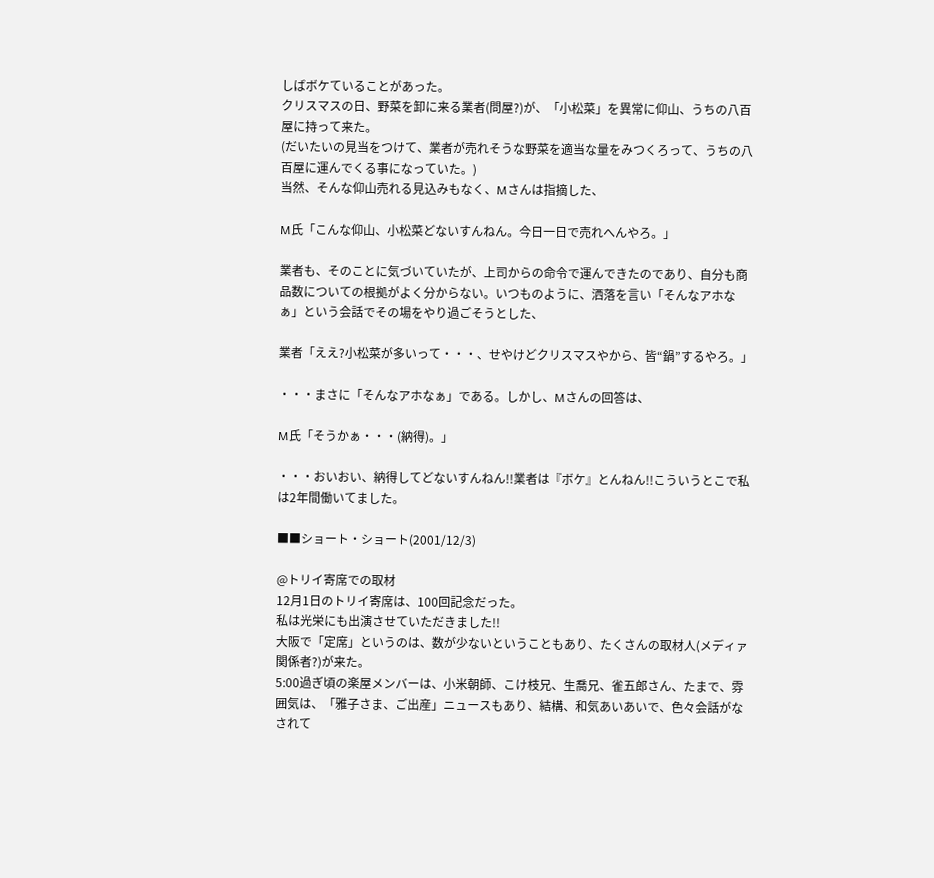しばボケていることがあった。
クリスマスの日、野菜を卸に来る業者(問屋?)が、「小松菜」を異常に仰山、うちの八百屋に持って来た。
(だいたいの見当をつけて、業者が売れそうな野菜を適当な量をみつくろって、うちの八百屋に運んでくる事になっていた。)
当然、そんな仰山売れる見込みもなく、Mさんは指摘した、

M氏「こんな仰山、小松菜どないすんねん。今日一日で売れへんやろ。」

業者も、そのことに気づいていたが、上司からの命令で運んできたのであり、自分も商品数についての根拠がよく分からない。いつものように、洒落を言い「そんなアホなぁ」という会話でその場をやり過ごそうとした、

業者「ええ?小松菜が多いって・・・、せやけどクリスマスやから、皆“鍋”するやろ。」

・・・まさに「そんなアホなぁ」である。しかし、Mさんの回答は、

M氏「そうかぁ・・・(納得)。」

・・・おいおい、納得してどないすんねん!!業者は『ボケ』とんねん!!こういうとこで私は2年間働いてました。

■■ショート・ショート(2001/12/3)

@トリイ寄席での取材
12月1日のトリイ寄席は、100回記念だった。
私は光栄にも出演させていただきました!!
大阪で「定席」というのは、数が少ないということもあり、たくさんの取材人(メディァ関係者?)が来た。
5:00過ぎ頃の楽屋メンバーは、小米朝師、こけ枝兄、生喬兄、雀五郎さん、たまで、雰囲気は、「雅子さま、ご出産」ニュースもあり、結構、和気あいあいで、色々会話がなされて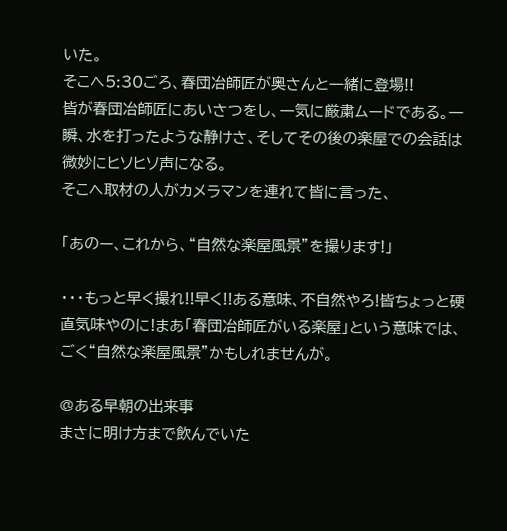いた。
そこへ5:30ごろ、春団冶師匠が奥さんと一緒に登場!!
皆が春団冶師匠にあいさつをし、一気に厳粛ムードである。一瞬、水を打ったような静けさ、そしてその後の楽屋での会話は微妙にヒソヒソ声になる。
そこへ取材の人がカメラマンを連れて皆に言った、

「あのー、これから、“自然な楽屋風景”を撮ります!」

・・・もっと早く撮れ!!早く!!ある意味、不自然やろ!皆ちょっと硬直気味やのに!まあ「春団冶師匠がいる楽屋」という意味では、ごく“自然な楽屋風景”かもしれませんが。

@ある早朝の出来事
まさに明け方まで飲んでいた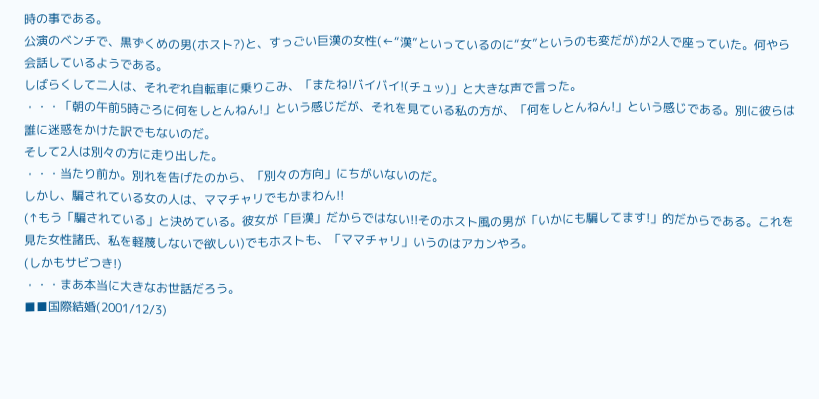時の事である。
公演のベンチで、黒ずくめの男(ホスト?)と、すっごい巨漢の女性(←“漢”といっているのに“女”というのも変だが)が2人で座っていた。何やら会話しているようである。
しばらくして二人は、それぞれ自転車に乗りこみ、「またね!バイバイ!(チュッ)」と大きな声で言った。
・・・「朝の午前5時ごろに何をしとんねん!」という感じだが、それを見ている私の方が、「何をしとんねん!」という感じである。別に彼らは誰に迷惑をかけた訳でもないのだ。
そして2人は別々の方に走り出した。
・・・当たり前か。別れを告げたのから、「別々の方向」にちがいないのだ。
しかし、騙されている女の人は、ママチャリでもかまわん!!
(↑もう「騙されている」と決めている。彼女が「巨漢」だからではない!!そのホスト風の男が「いかにも騙してます!」的だからである。これを見た女性諸氏、私を軽蔑しないで欲しい)でもホストも、「ママチャリ」いうのはアカンやろ。
(しかもサビつき!)
・・・まあ本当に大きなお世話だろう。
■■国際結婚(2001/12/3)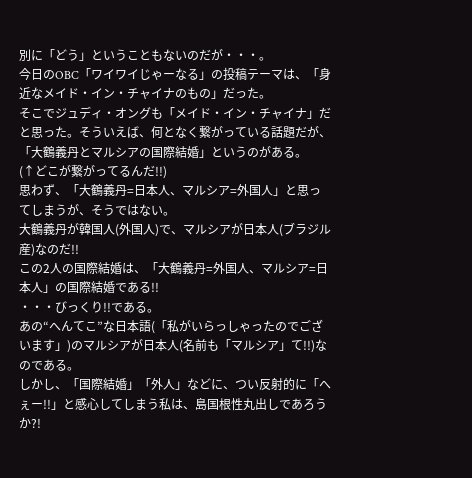別に「どう」ということもないのだが・・・。
今日のOBC「ワイワイじゃーなる」の投稿テーマは、「身近なメイド・イン・チャイナのもの」だった。
そこでジュディ・オングも「メイド・イン・チャイナ」だと思った。そういえば、何となく繋がっている話題だが、「大鶴義丹とマルシアの国際結婚」というのがある。
(↑どこが繋がってるんだ!!)
思わず、「大鶴義丹=日本人、マルシア=外国人」と思ってしまうが、そうではない。
大鶴義丹が韓国人(外国人)で、マルシアが日本人(ブラジル産)なのだ!!
この2人の国際結婚は、「大鶴義丹=外国人、マルシア=日本人」の国際結婚である!!
・・・びっくり!!である。
あの“へんてこ”な日本語(「私がいらっしゃったのでございます」)のマルシアが日本人(名前も「マルシア」て!!)なのである。
しかし、「国際結婚」「外人」などに、つい反射的に「へぇー!!」と感心してしまう私は、島国根性丸出しであろうか?!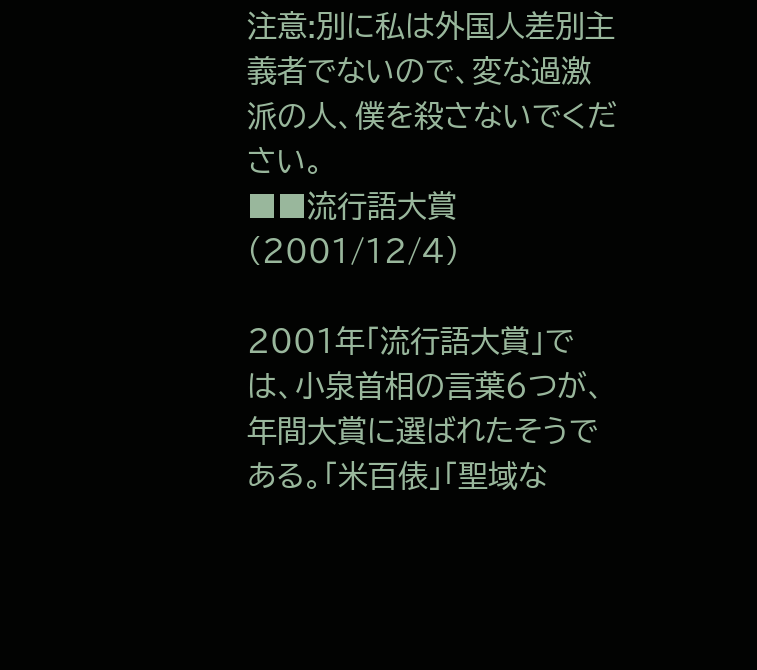注意:別に私は外国人差別主義者でないので、変な過激派の人、僕を殺さないでください。
■■流行語大賞(2001/12/4)

2001年「流行語大賞」では、小泉首相の言葉6つが、年間大賞に選ばれたそうである。「米百俵」「聖域な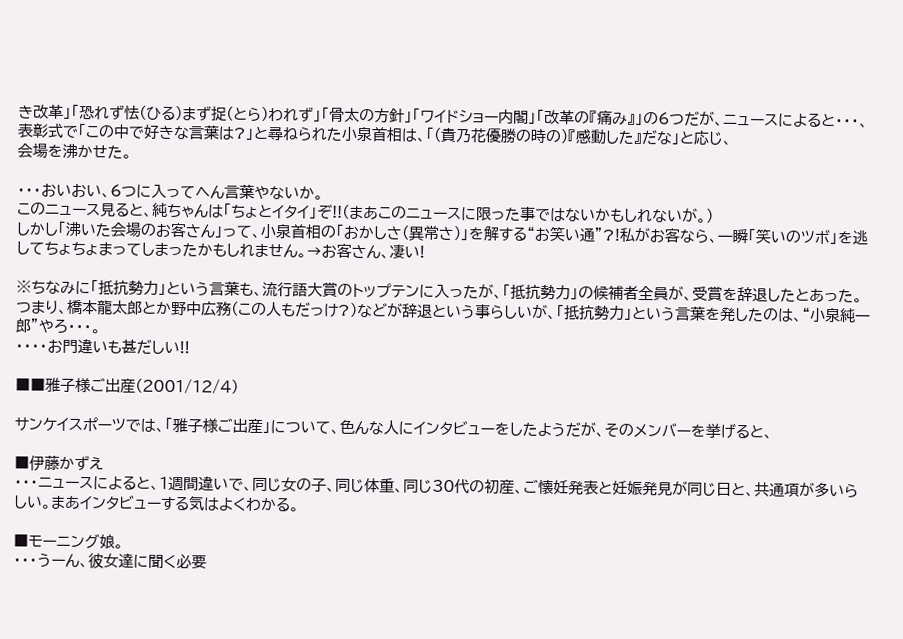き改革」「恐れず怯(ひる)まず捉(とら)われず」「骨太の方針」「ワイドショー内閣」「改革の『痛み』」の6つだが、ニュースによると・・・、
表彰式で「この中で好きな言葉は?」と尋ねられた小泉首相は、「(貴乃花優勝の時の)『感動した』だな」と応じ、
会場を沸かせた。

・・・おいおい、6つに入ってへん言葉やないか。
このニュース見ると、純ちゃんは「ちょとイタイ」ぞ!!(まあこのニュースに限った事ではないかもしれないが。)
しかし「沸いた会場のお客さん」って、小泉首相の「おかしさ(異常さ)」を解する“お笑い通”?!私がお客なら、一瞬「笑いのツボ」を逃してちょちょまってしまったかもしれません。→お客さん、凄い!

※ちなみに「抵抗勢力」という言葉も、流行語大賞のトップテンに入ったが、「抵抗勢力」の候補者全員が、受賞を辞退したとあった。つまり、橋本龍太郎とか野中広務(この人もだっけ?)などが辞退という事らしいが、「抵抗勢力」という言葉を発したのは、“小泉純一郎”やろ・・・。
・・・・お門違いも甚だしい!!

■■雅子様ご出産(2001/12/4)

サンケイスポーツでは、「雅子様ご出産」について、色んな人にインタビューをしたようだが、そのメンバーを挙げると、

■伊藤かずえ
・・・ニュースによると、1週間違いで、同じ女の子、同じ体重、同じ30代の初産、ご懐妊発表と妊娠発見が同じ日と、共通項が多いらしい。まあインタビューする気はよくわかる。

■モーニング娘。
・・・うーん、彼女達に聞く必要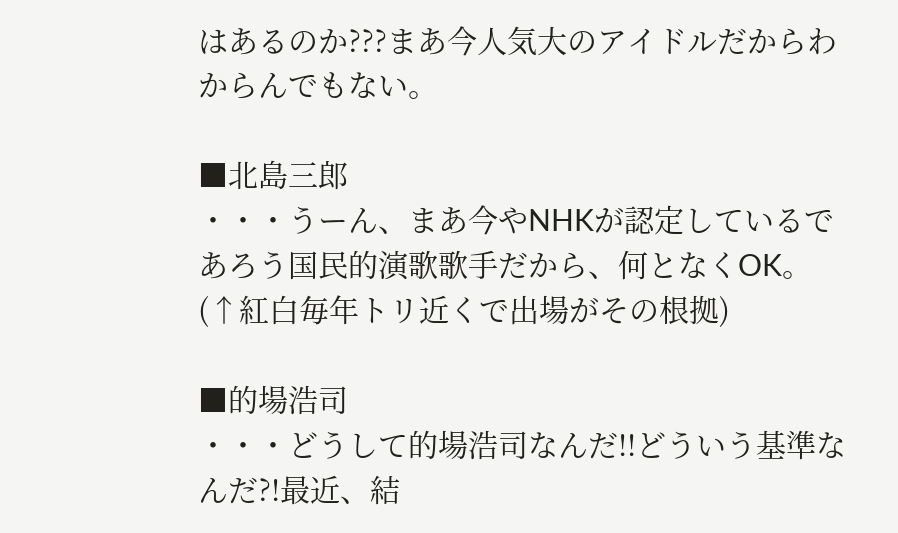はあるのか???まあ今人気大のアイドルだからわからんでもない。

■北島三郎
・・・うーん、まあ今やNHKが認定しているであろう国民的演歌歌手だから、何となくOK。(↑紅白毎年トリ近くで出場がその根拠)

■的場浩司
・・・どうして的場浩司なんだ!!どういう基準なんだ?!最近、結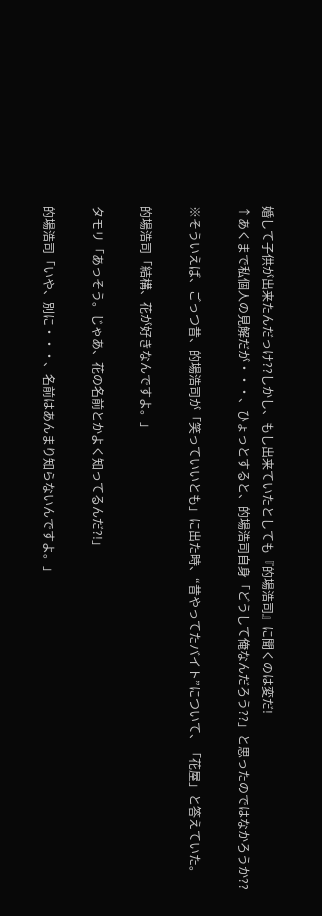婚して子供が出来たんだっけ??しかし、もし出来ていたとしても『的場浩司』に聞くのは変だ!
↑あくまで私個人の見解だが・・・、ひょっとすると、的場浩司自身「どうして俺なんだろう??」と思ったのではなかろうか??

※そういえば、ごっつ昔、的場浩司が「笑っていいとも」に出た時、“昔やってたバイト”について、「花屋」と答えていた。

的場浩司「結構、花が好きなんですよ。」

タモリ「あっそう。じゃあ、花の名前とかよく知ってるんだ?!」

的場浩司「いや、別に・・・、名前はあんまり知らないんですよ。」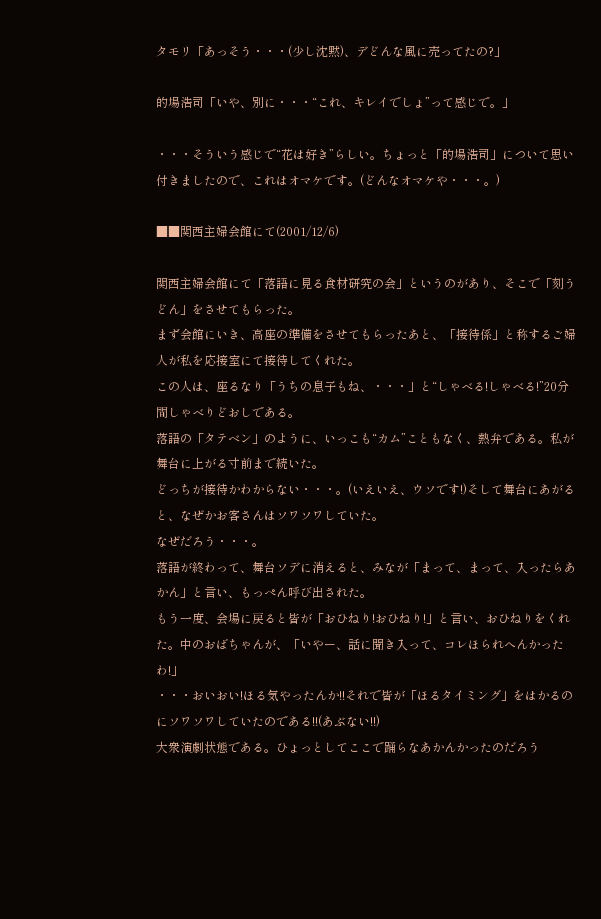タモリ「あっそう・・・(少し沈黙)、デどんな風に売ってたの?」

的場浩司「いや、別に・・・“これ、キレイでしょ”って感じで。」

・・・そういう感じで“花は好き”らしい。ちょっと「的場浩司」について思い付きましたので、これはオマケです。(どんなオマケや・・・。)

■■関西主婦会館にて(2001/12/6)

関西主婦会館にて「落語に見る食材研究の会」というのがあり、そこで「刻うどん」をさせてもらった。
まず会館にいき、高座の準備をさせてもらったあと、「接待係」と称するご婦人が私を応接室にて接待してくれた。
この人は、座るなり「うちの息子もね、・・・」と“しゃべる!しゃべる!”20分間しゃべりどおしである。
落語の「タテベン」のように、いっこも“カム”こともなく、熱弁である。私が舞台に上がる寸前まで続いた。
どっちが接待かわからない・・・。(いえいえ、ウソです!)そして舞台にあがると、なぜかお客さんはソワソワしていた。
なぜだろう・・・。
落語が終わって、舞台ソデに消えると、みなが「まって、まって、入ったらあかん」と言い、もっぺん呼び出された。
もう一度、会場に戻ると皆が「おひねり!おひねり!」と言い、おひねりをくれた。中のおばちゃんが、「いやー、話に聞き入って、コレほられへんかったわ!」
・・・おいおい!ほる気やったんか!!それで皆が「ほるタイミング」をはかるのにソワソワしていたのである!!(あぶない!!)
大衆演劇状態である。ひょっとしてここで踊らなあかんかったのだろう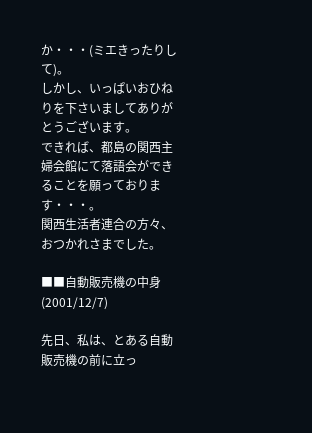か・・・(ミエきったりして)。
しかし、いっぱいおひねりを下さいましてありがとうございます。
できれば、都島の関西主婦会館にて落語会ができることを願っております・・・。
関西生活者連合の方々、おつかれさまでした。

■■自動販売機の中身(2001/12/7)

先日、私は、とある自動販売機の前に立っ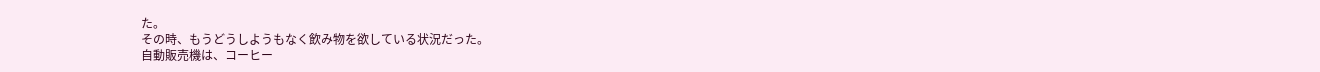た。
その時、もうどうしようもなく飲み物を欲している状況だった。
自動販売機は、コーヒー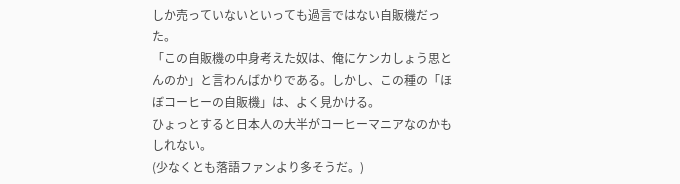しか売っていないといっても過言ではない自販機だった。
「この自販機の中身考えた奴は、俺にケンカしょう思とんのか」と言わんばかりである。しかし、この種の「ほぼコーヒーの自販機」は、よく見かける。
ひょっとすると日本人の大半がコーヒーマニアなのかもしれない。
(少なくとも落語ファンより多そうだ。)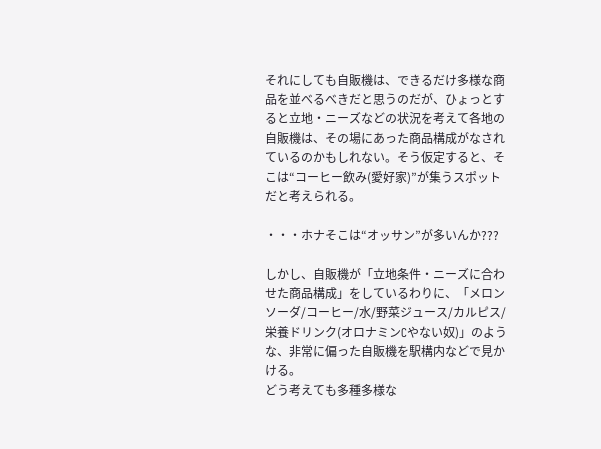それにしても自販機は、できるだけ多様な商品を並べるべきだと思うのだが、ひょっとすると立地・ニーズなどの状況を考えて各地の自販機は、その場にあった商品構成がなされているのかもしれない。そう仮定すると、そこは“コーヒー飲み(愛好家)”が集うスポットだと考えられる。

・・・ホナそこは“オッサン”が多いんか???

しかし、自販機が「立地条件・ニーズに合わせた商品構成」をしているわりに、「メロンソーダ/コーヒー/水/野菜ジュース/カルピス/栄養ドリンク(オロナミンCやない奴)」のような、非常に偏った自販機を駅構内などで見かける。
どう考えても多種多様な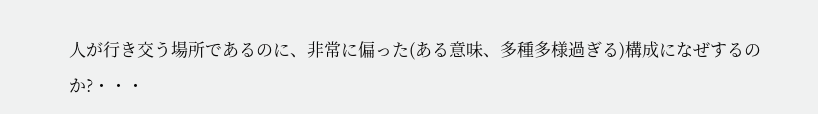人が行き交う場所であるのに、非常に偏った(ある意味、多種多様過ぎる)構成になぜするのか?・・・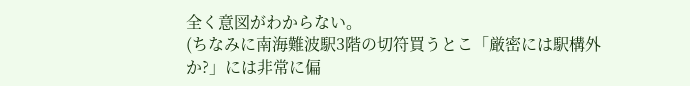全く意図がわからない。
(ちなみに南海難波駅3階の切符買うとこ「厳密には駅構外か?」には非常に偏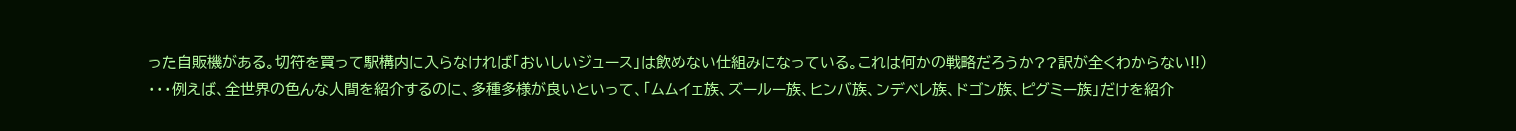った自販機がある。切符を買って駅構内に入らなければ「おいしいジュース」は飲めない仕組みになっている。これは何かの戦略だろうか??訳が全くわからない!!)
・・・例えば、全世界の色んな人間を紹介するのに、多種多様が良いといって、「ムムイェ族、ズールー族、ヒンバ族、ンデベレ族、ドゴン族、ピグミー族」だけを紹介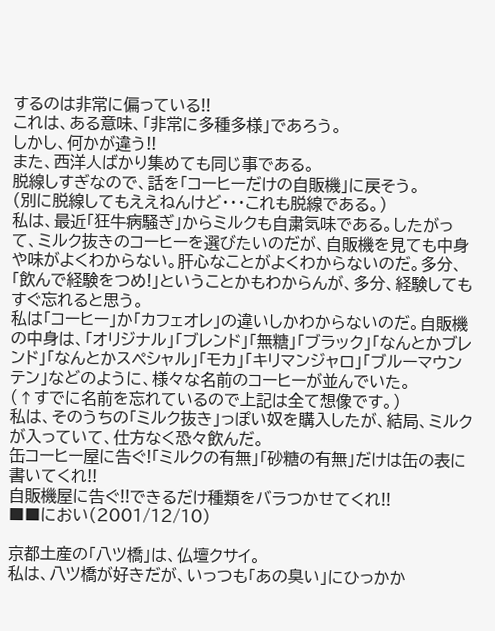するのは非常に偏っている!!
これは、ある意味、「非常に多種多様」であろう。
しかし、何かが違う!!
また、西洋人ばかり集めても同じ事である。
脱線しすぎなので、話を「コーヒーだけの自販機」に戻そう。
(別に脱線してもええねんけど・・・これも脱線である。)
私は、最近「狂牛病騒ぎ」からミルクも自粛気味である。したがって、ミルク抜きのコーヒーを選びたいのだが、自販機を見ても中身や味がよくわからない。肝心なことがよくわからないのだ。多分、「飲んで経験をつめ!」ということかもわからんが、多分、経験してもすぐ忘れると思う。
私は「コーヒー」か「カフェオレ」の違いしかわからないのだ。自販機の中身は、「オリジナル」「ブレンド」「無糖」「ブラック」「なんとかブレンド」「なんとかスペシャル」「モカ」「キリマンジャロ」「ブルーマウンテン」などのように、様々な名前のコーヒーが並んでいた。
(↑すでに名前を忘れているので上記は全て想像です。)
私は、そのうちの「ミルク抜き」っぽい奴を購入したが、結局、ミルクが入っていて、仕方なく恐々飲んだ。
缶コーヒー屋に告ぐ!「ミルクの有無」「砂糖の有無」だけは缶の表に書いてくれ!!
自販機屋に告ぐ!!できるだけ種類をバラつかせてくれ!!
■■におい(2001/12/10)

京都土産の「八ツ橋」は、仏壇クサイ。
私は、八ツ橋が好きだが、いっつも「あの臭い」にひっかか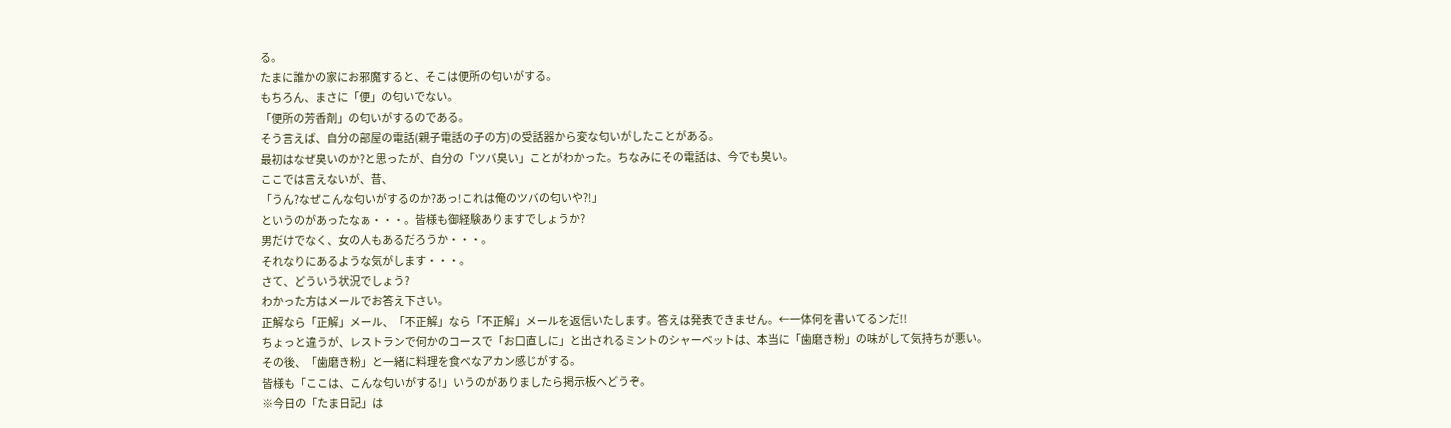る。
たまに誰かの家にお邪魔すると、そこは便所の匂いがする。
もちろん、まさに「便」の匂いでない。
「便所の芳香剤」の匂いがするのである。
そう言えば、自分の部屋の電話(親子電話の子の方)の受話器から変な匂いがしたことがある。
最初はなぜ臭いのか?と思ったが、自分の「ツバ臭い」ことがわかった。ちなみにその電話は、今でも臭い。
ここでは言えないが、昔、
「うん?なぜこんな匂いがするのか?あっ!これは俺のツバの匂いや?!」
というのがあったなぁ・・・。皆様も御経験ありますでしょうか?
男だけでなく、女の人もあるだろうか・・・。
それなりにあるような気がします・・・。
さて、どういう状況でしょう?
わかった方はメールでお答え下さい。
正解なら「正解」メール、「不正解」なら「不正解」メールを返信いたします。答えは発表できません。←一体何を書いてるンだ!!
ちょっと違うが、レストランで何かのコースで「お口直しに」と出されるミントのシャーベットは、本当に「歯磨き粉」の味がして気持ちが悪い。
その後、「歯磨き粉」と一緒に料理を食べなアカン感じがする。
皆様も「ここは、こんな匂いがする!」いうのがありましたら掲示板へどうぞ。
※今日の「たま日記」は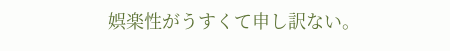娯楽性がうすくて申し訳ない。